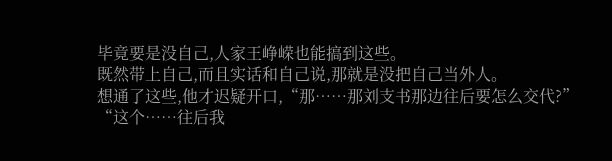毕竟要是没自己,人家王峥嵘也能搞到这些。
既然带上自己,而且实话和自己说,那就是没把自己当外人。
想通了这些,他才迟疑开口,“那……那刘支书那边往后要怎么交代?”
“这个……往后我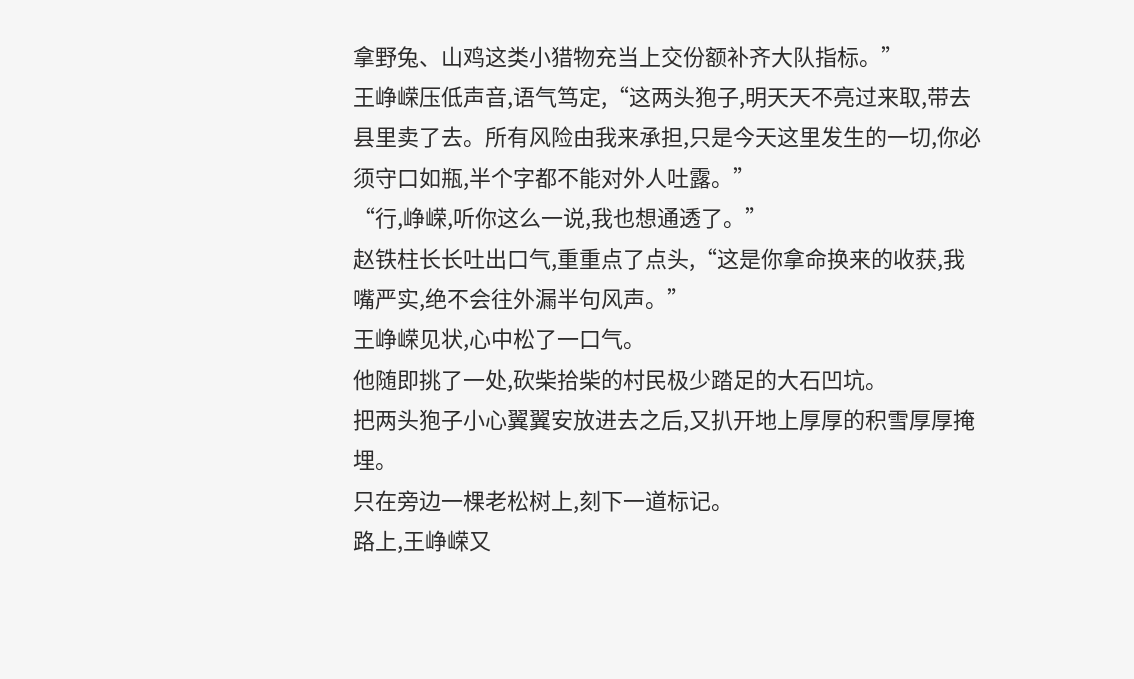拿野兔、山鸡这类小猎物充当上交份额补齐大队指标。”
王峥嵘压低声音,语气笃定,“这两头狍子,明天天不亮过来取,带去县里卖了去。所有风险由我来承担,只是今天这里发生的一切,你必须守口如瓶,半个字都不能对外人吐露。”
“行,峥嵘,听你这么一说,我也想通透了。”
赵铁柱长长吐出口气,重重点了点头,“这是你拿命换来的收获,我嘴严实,绝不会往外漏半句风声。”
王峥嵘见状,心中松了一口气。
他随即挑了一处,砍柴拾柴的村民极少踏足的大石凹坑。
把两头狍子小心翼翼安放进去之后,又扒开地上厚厚的积雪厚厚掩埋。
只在旁边一棵老松树上,刻下一道标记。
路上,王峥嵘又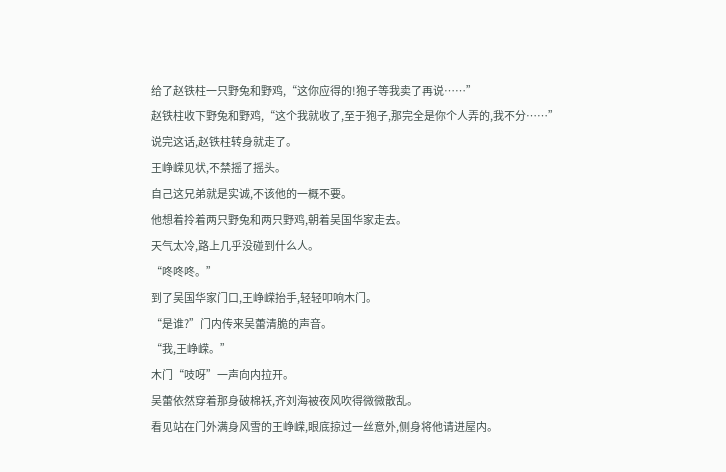给了赵铁柱一只野兔和野鸡,“这你应得的!狍子等我卖了再说……”
赵铁柱收下野兔和野鸡,“这个我就收了,至于狍子,那完全是你个人弄的,我不分……”
说完这话,赵铁柱转身就走了。
王峥嵘见状,不禁摇了摇头。
自己这兄弟就是实诚,不该他的一概不要。
他想着拎着两只野兔和两只野鸡,朝着吴国华家走去。
天气太冷,路上几乎没碰到什么人。
“咚咚咚。”
到了吴国华家门口,王峥嵘抬手,轻轻叩响木门。
“是谁?”门内传来吴蕾清脆的声音。
“我,王峥嵘。”
木门“吱呀”一声向内拉开。
吴蕾依然穿着那身破棉袄,齐刘海被夜风吹得微微散乱。
看见站在门外满身风雪的王峥嵘,眼底掠过一丝意外,侧身将他请进屋内。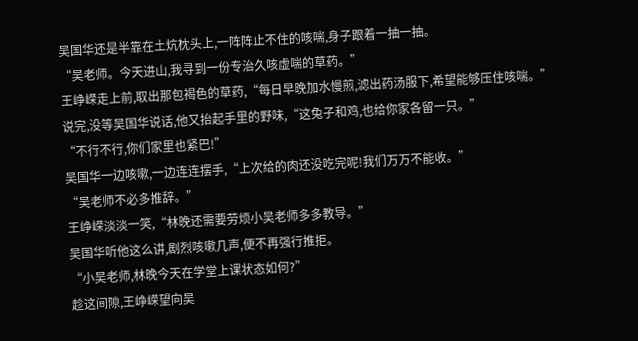吴国华还是半靠在土炕枕头上,一阵阵止不住的咳喘,身子跟着一抽一抽。
“吴老师。今天进山,我寻到一份专治久咳虚喘的草药。”
王峥嵘走上前,取出那包褐色的草药,“每日早晚加水慢煎,滤出药汤服下,希望能够压住咳喘。”
说完,没等吴国华说话,他又抬起手里的野味,“这兔子和鸡,也给你家各留一只。”
“不行不行,你们家里也紧巴!”
吴国华一边咳嗽,一边连连摆手,“上次给的肉还没吃完呢!我们万万不能收。”
“吴老师不必多推辞。”
王峥嵘淡淡一笑,“林晚还需要劳烦小吴老师多多教导。”
吴国华听他这么讲,剧烈咳嗽几声,便不再强行推拒。
“小吴老师,林晚今天在学堂上课状态如何?”
趁这间隙,王峥嵘望向吴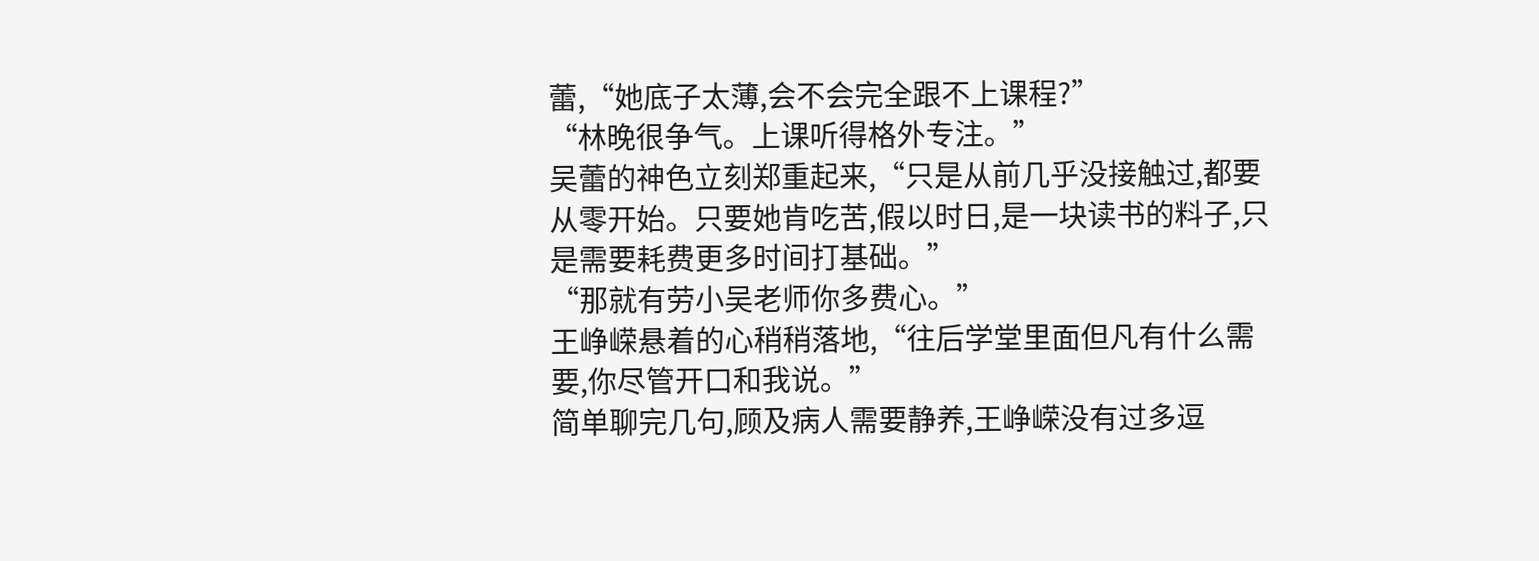蕾,“她底子太薄,会不会完全跟不上课程?”
“林晚很争气。上课听得格外专注。”
吴蕾的神色立刻郑重起来,“只是从前几乎没接触过,都要从零开始。只要她肯吃苦,假以时日,是一块读书的料子,只是需要耗费更多时间打基础。”
“那就有劳小吴老师你多费心。”
王峥嵘悬着的心稍稍落地,“往后学堂里面但凡有什么需要,你尽管开口和我说。”
简单聊完几句,顾及病人需要静养,王峥嵘没有过多逗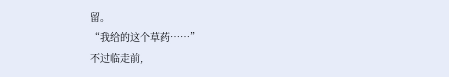留。
“我给的这个草药……”
不过临走前,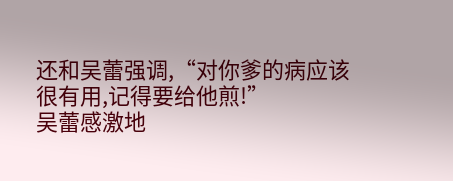还和吴蕾强调,“对你爹的病应该很有用,记得要给他煎!”
吴蕾感激地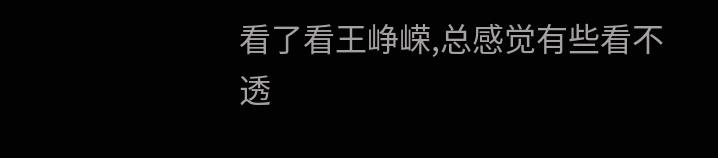看了看王峥嵘,总感觉有些看不透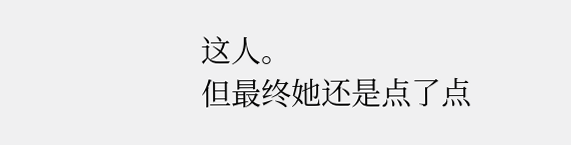这人。
但最终她还是点了点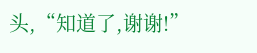头,“知道了,谢谢!”